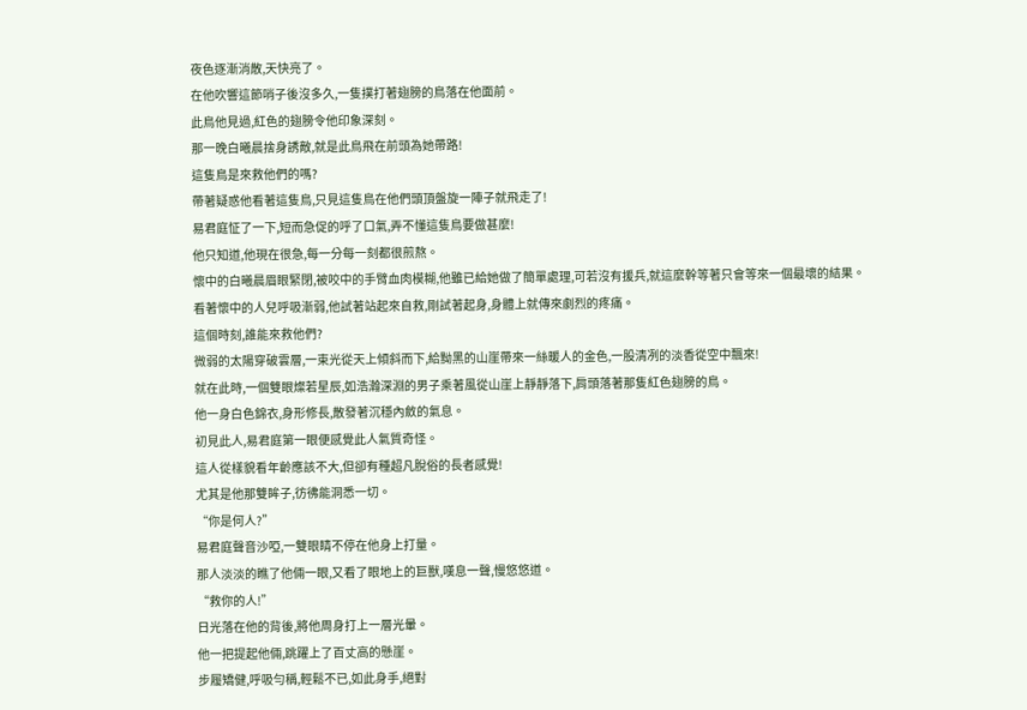夜色逐漸消散,天快亮了。
在他吹響這節哨子後沒多久,一隻撲打著翅膀的鳥落在他面前。
此鳥他見過,紅色的翅膀令他印象深刻。
那一晚白曦晨捨身誘敵,就是此鳥飛在前頭為她帶路!
這隻鳥是來救他們的嗎?
帶著疑惑他看著這隻鳥,只見這隻鳥在他們頭頂盤旋一陣子就飛走了!
易君庭怔了一下,短而急促的呼了口氣,弄不懂這隻鳥要做甚麼!
他只知道,他現在很急,每一分每一刻都很煎熬。
懷中的白曦晨眉眼緊閉,被咬中的手臂血肉模糊,他雖已給她做了簡單處理,可若沒有援兵,就這麼幹等著只會等來一個最壞的結果。
看著懷中的人兒呼吸漸弱,他試著站起來自救,剛試著起身,身體上就傳來劇烈的疼痛。
這個時刻,誰能來救他們?
微弱的太陽穿破雲層,一束光從天上傾斜而下,給黝黑的山崖帶來一絲暖人的金色,一股清冽的淡香從空中飄來!
就在此時,一個雙眼燦若星辰,如浩瀚深淵的男子乘著風從山崖上靜靜落下,肩頭落著那隻紅色翅膀的鳥。
他一身白色錦衣,身形修長,散發著沉穩內斂的氣息。
初見此人,易君庭第一眼便感覺此人氣質奇怪。
這人從樣貌看年齡應該不大,但卻有種超凡脫俗的長者感覺!
尤其是他那雙眸子,彷彿能洞悉一切。
“你是何人?”
易君庭聲音沙啞,一雙眼睛不停在他身上打量。
那人淡淡的瞧了他倆一眼,又看了眼地上的巨獸,嘆息一聲,慢悠悠道。
“救你的人!”
日光落在他的背後,將他周身打上一層光暈。
他一把提起他倆,跳躍上了百丈高的懸崖。
步履矯健,呼吸勻稱,輕鬆不已,如此身手,絕對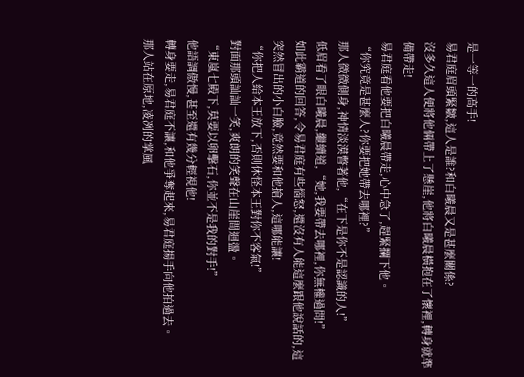是一等一的高手!
易君庭眉頭緊皺,這人是誰?和白曦晨又是甚麼關係?
沒多久這人便將他倆帶上了懸崖,他將白曦晨橫抱在了懷裡,轉身就準備帶走!
易君庭看他要把白曦晨帶走,心中急了,趕緊攔下他。
“你究竟是甚麼人?你要把她帶去哪裡?”
那人微微側身,神情淡漠瞥著他,“在下是你不是認識的人!”
低眉看了眼白曦晨,繼續道,“她,我要帶去哪裡,你無權過問!”
如此霸道的回答,令易君庭有些惱怒,還沒有人能這麼跟他說話的,這突然冒出的小白臉,竟然要和他搶人,這哪能讓!
“你把人給本王放下,否則休怪本王對你不客氣!”
對面那頭訕訕一笑,爽朗的笑聲在山崖間迴盪。
“東嵐七殿下,莫要以卵擊石,你並不是我的對手!”
他語調傲慢,甚至還有幾分輕視他!
轉身要走,易君庭不讓,和他爭奪起來,易君庭揚手向他拍過去。
那人站在原地,凌冽的掌風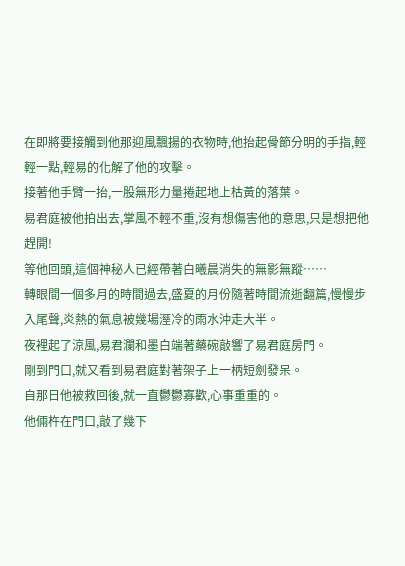在即將要接觸到他那迎風飄揚的衣物時,他抬起骨節分明的手指,輕輕一點,輕易的化解了他的攻擊。
接著他手臂一抬,一股無形力量捲起地上枯黃的落葉。
易君庭被他拍出去,掌風不輕不重,沒有想傷害他的意思,只是想把他趕開!
等他回頭,這個神秘人已經帶著白曦晨消失的無影無蹤……
轉眼間一個多月的時間過去,盛夏的月份隨著時間流逝翻篇,慢慢步入尾聲,炎熱的氣息被幾場溼冷的雨水沖走大半。
夜裡起了涼風,易君瀾和墨白端著藥碗敲響了易君庭房門。
剛到門口,就又看到易君庭對著架子上一柄短劍發呆。
自那日他被救回後,就一直鬱鬱寡歡,心事重重的。
他倆杵在門口,敲了幾下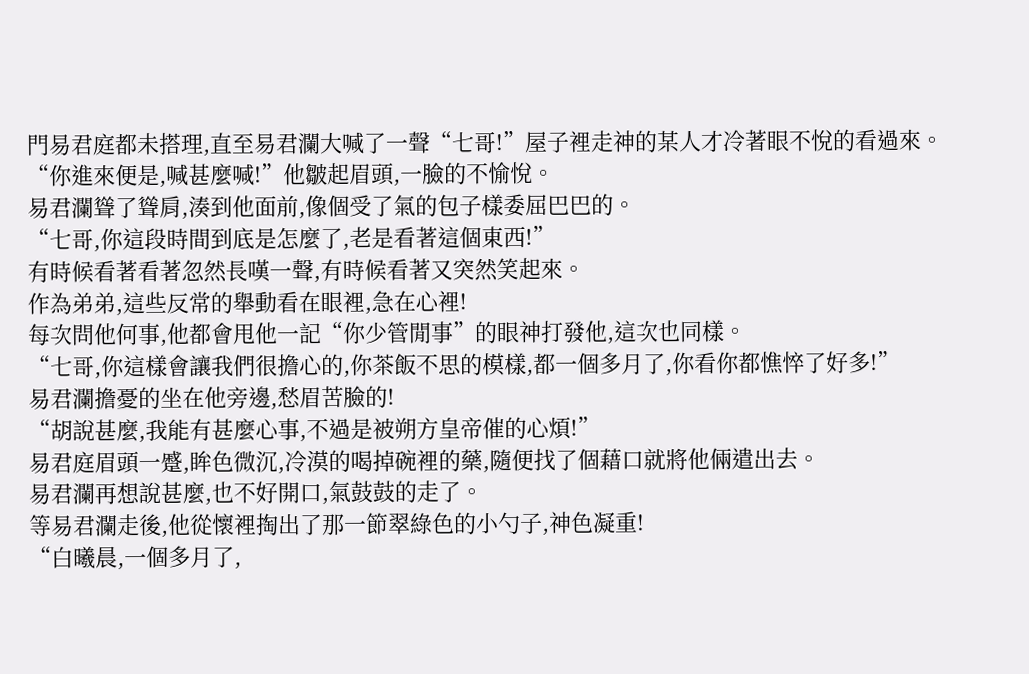門易君庭都未搭理,直至易君瀾大喊了一聲“七哥!”屋子裡走神的某人才冷著眼不悅的看過來。
“你進來便是,喊甚麼喊!”他皺起眉頭,一臉的不愉悅。
易君瀾聳了聳肩,湊到他面前,像個受了氣的包子樣委屈巴巴的。
“七哥,你這段時間到底是怎麼了,老是看著這個東西!”
有時候看著看著忽然長嘆一聲,有時候看著又突然笑起來。
作為弟弟,這些反常的舉動看在眼裡,急在心裡!
每次問他何事,他都會甩他一記“你少管閒事”的眼神打發他,這次也同樣。
“七哥,你這樣會讓我們很擔心的,你茶飯不思的模樣,都一個多月了,你看你都憔悴了好多!”
易君瀾擔憂的坐在他旁邊,愁眉苦臉的!
“胡說甚麼,我能有甚麼心事,不過是被朔方皇帝催的心煩!”
易君庭眉頭一蹙,眸色微沉,冷漠的喝掉碗裡的藥,隨便找了個藉口就將他倆遣出去。
易君瀾再想說甚麼,也不好開口,氣鼓鼓的走了。
等易君瀾走後,他從懷裡掏出了那一節翠綠色的小勺子,神色凝重!
“白曦晨,一個多月了,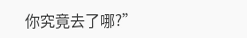你究竟去了哪?”